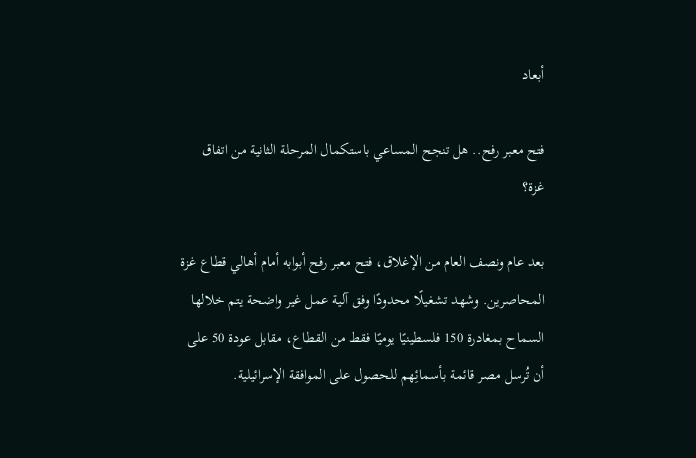أبعاد

فتح معبر رفح.. هل تنجح المساعي باستكمال المرحلة الثانية من اتفاق غزة؟

بعد عام ونصف العام من الإغلاق، فتح معبر رفح أبوابه أمام أهالي قطاع غزة المحاصرين. وشهد تشغيلًا محدودًا وفق آلية عمل غير واضحة يتم خلالها السماح بمغادرة 150 فلسطينيًا يوميًا فقط من القطاع، مقابل عودة 50 على أن تُرسل مصر قائمة بأسمائِهم للحصول على الموافقة الإسرائيلية.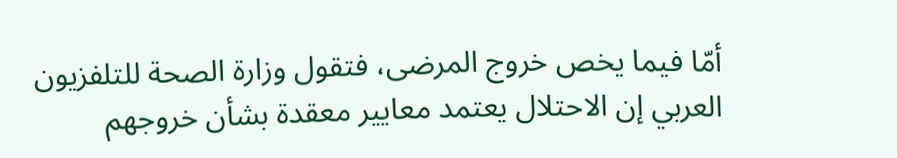أمّا فيما يخص خروج المرضى، فتقول وزارة الصحة للتلفزيون العربي إن الاحتلال يعتمد معايير معقدة بشأن خروجهم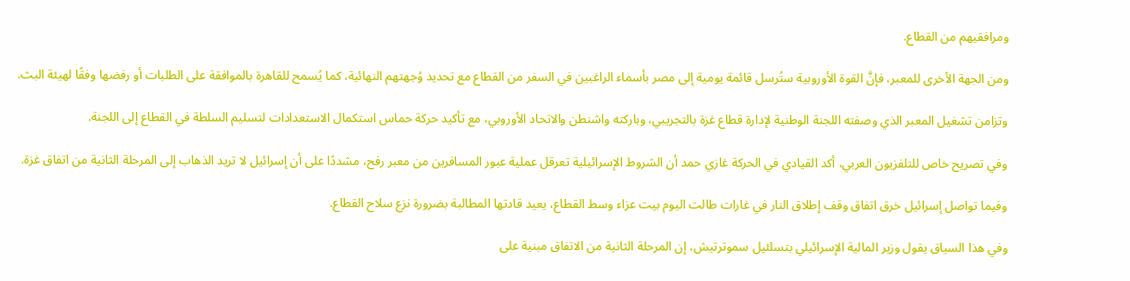ومرافقيهم من القطاع.

ومن الجهة الأخرى للمعبر، فإنَّ القوة الأوروبية ستُرسل قائمة يومية إلى مصر بأسماء الراغبين في السفر من القطاع مع تحديد وُجهتهم النهائية، كما يُسمح للقاهرة بالموافقة على الطلبات أو رفضها وفقًا لهيئة البث.

وتزامن تشغيل المعبر الذي وصفته اللجنة الوطنية لإدارة قطاع غزة بالتجريبي، وباركته واشنطن والاتحاد الأوروبي، مع تأكيد حركة حماس استكمال الاستعدادات لتسليم السلطة في القطاع إلى اللجنة.

وفي تصريح خاص للتلفزيون العربي، أكد القيادي في الحركة غازي حمد أن الشروط الإسرائيلية تعرقل عملية عبور المسافرين من معبر رفح، مشددًا على أن إسرائيل لا تريد الذهاب إلى المرحلة الثانية من اتفاق غزة.

وفيما تواصل إسرائيل خرق اتفاق وقف إطلاق النار في غارات طالت اليوم بيت عزاء وسط القطاع، يعيد قادتها المطالبة بضرورة نزع سلاح القطاع.

وفي هذا السياق يقول وزير المالية الإسرائيلي بتسلئيل سموترتيش، إن المرحلة الثانية من الاتفاق مبنية على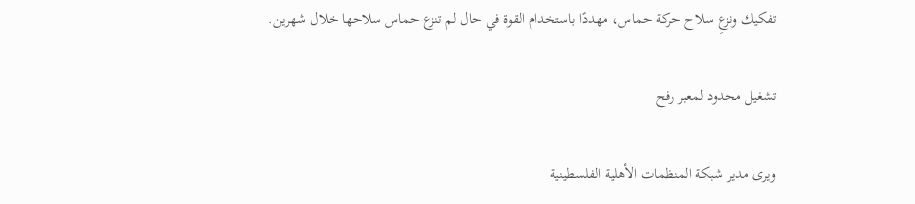تفكيك ونزعِ سلاح حركة حماس، مهددًا باستخدام القوة في حال لم تنزع حماس سلاحها خلال شهرين.

تشغيل محدود لمعبر رفح

ويرى مدير شبكة المنظمات الأهلية الفلسطينية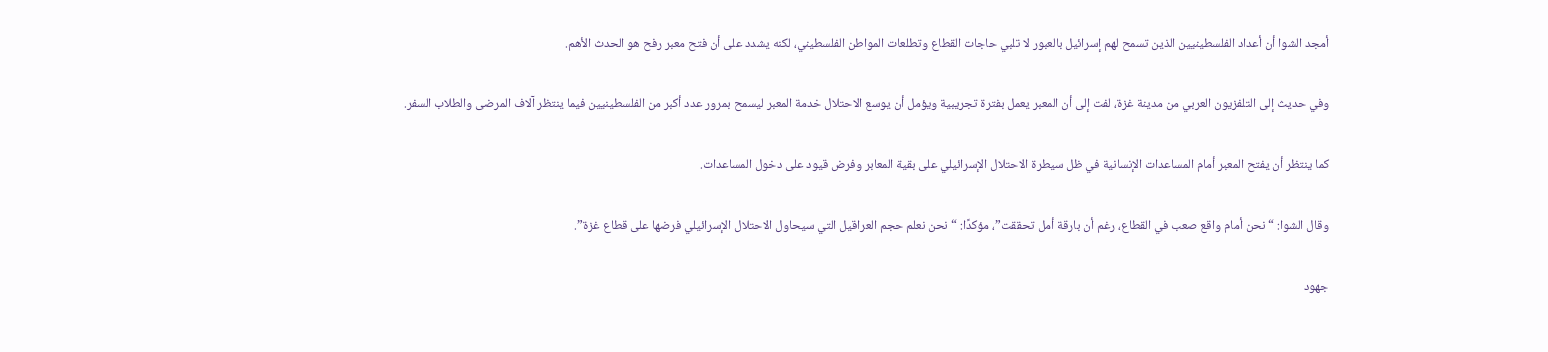أمجد الشوا أن أعداد الفلسطينيين الذين تسمح لهم إسرائيل بالعبور لا تلبي حاجات القطاع وتطلعات المواطن الفلسطيني، لكنه يشدد على أن فتح معبر رفح هو الحدث الأهم.

وفي حديث إلى التلفزيون العربي من مدينة غزة، لفت إلى أن المعبر يعمل بفترة تجريبية ويؤمل أن يوسع الاحتلال خدمة المعبر ليسمح بمرور عدد أكبر من الفلسطينيين فيما ينتظر آلاف المرضى والطلاب السفر.

كما ينتظر أن يفتح المعبر أمام المساعدات الإنسانية في ظل سيطرة الاحتلال الإسرائيلي على بقية المعابر وفرض قيود على دخول المساعدات.

وقال الشوا: “نحن أمام واقع صعب في القطاع، رغم أن بارقة أمل تحققت”، مؤكدًا: “نحن نعلم حجم العراقيل التي سيحاول الاحتلال الإسرائيلي فرضها على قطاع غزة”.

جهود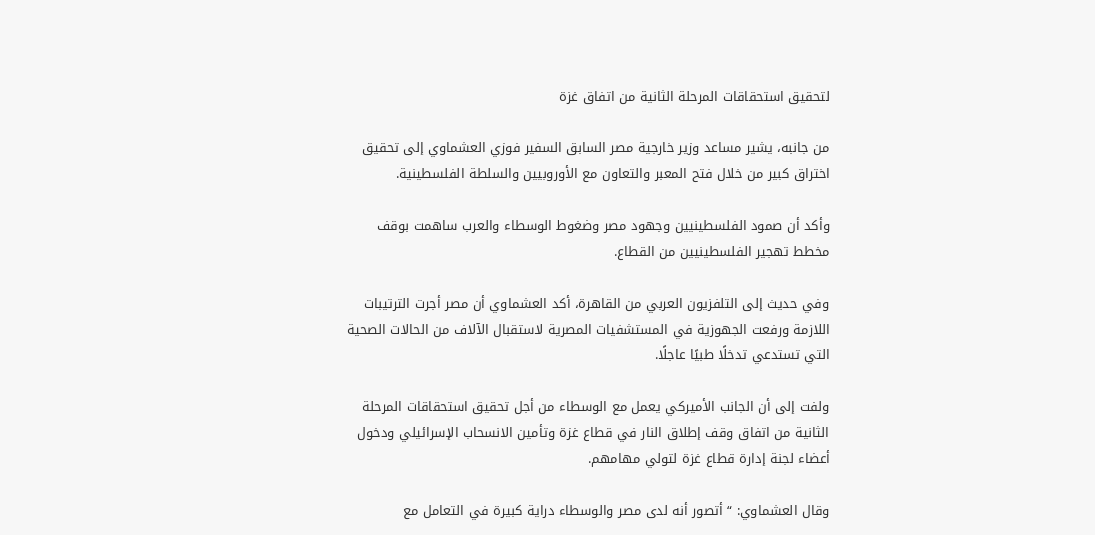لتحقيق استحقاقات المرحلة الثانية من اتفاق غزة

من جانبه، يشير مساعد وزير خارجية مصر السابق السفير فوزي العشماوي إلى تحقيق اختراق كبير من خلال فتح المعبر والتعاون مع الأوروبيين والسلطة الفلسطينية.

وأكد أن صمود الفلسطينيين وجهود مصر وضغوط الوسطاء والعرب ساهمت بوقف مخطط تهجير الفلسطينيين من القطاع.

وفي حديث إلى التلفزيون العربي من القاهرة، أكد العشماوي أن مصر أجرت الترتيبات اللازمة ورفعت الجهوزية في المستشفيات المصرية لاستقبال الآلاف من الحالات الصحية التي تستدعي تدخلًا طبيًا عاجلًا.

ولفت إلى أن الجانب الأميركي يعمل مع الوسطاء من أجل تحقيق استحقاقات المرحلة الثانية من اتفاق وقف إطلاق النار في قطاع غزة وتأمين الانسحاب الإسرائيلي ودخول أعضاء لجنة إدارة قطاع غزة لتولي مهامهم.

وقال العشماوي: “أتصور أنه لدى مصر والوسطاء دراية كبيرة في التعامل مع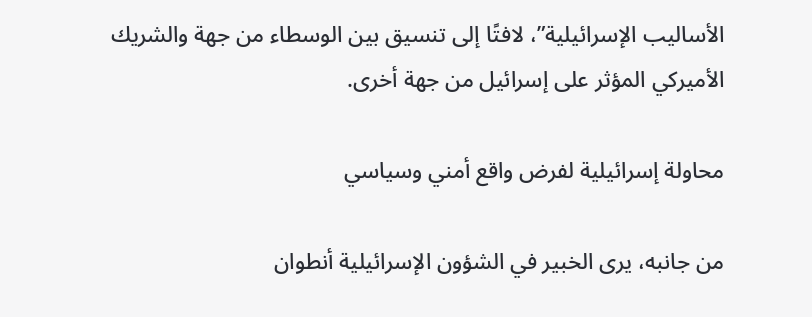الأساليب الإسرائيلية”، لافتًا إلى تنسيق بين الوسطاء من جهة والشريك الأميركي المؤثر على إسرائيل من جهة أخرى.

محاولة إسرائيلية لفرض واقع أمني وسياسي

من جانبه، يرى الخبير في الشؤون الإسرائيلية أنطوان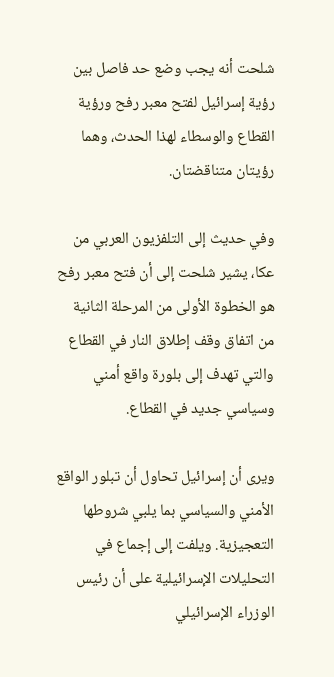شلحت أنه يجب وضع حد فاصل بين رؤية إسرائيل لفتح معبر رفح ورؤية القطاع والوسطاء لهذا الحدث، وهما رؤيتان متناقضتان.

وفي حديث إلى التلفزيون العربي من عكا، يشير شلحت إلى أن فتح معبر رفح هو الخطوة الأولى من المرحلة الثانية من اتفاق وقف إطلاق النار في القطاع والتي تهدف إلى بلورة واقع أمني وسياسي جديد في القطاع.

ويرى أن إسرائيل تحاول أن تبلور الواقع الأمني والسياسي بما يلبي شروطها التعجيزية. ويلفت إلى إجماع في التحليلات الإسرائيلية على أن رئيس الوزراء الإسرائيلي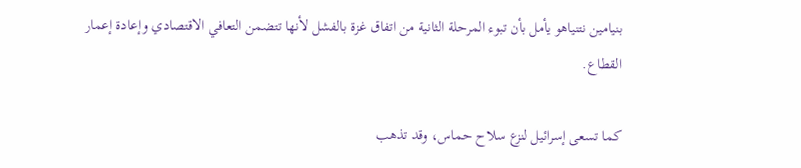بنيامين نتنياهو يأمل بأن تبوء المرحلة الثانية من اتفاق غزة بالفشل لأنها تتضمن التعافي الاقتصادي وإعادة إعمار القطاع.

كما تسعى إسرائيل لنزع سلاح حماس، وقد تذهب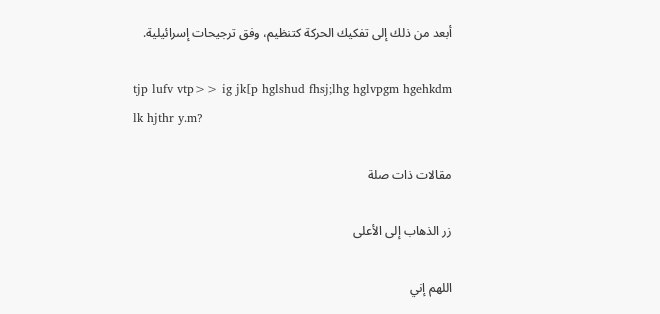أبعد من ذلك إلى تفكيك الحركة كتنظيم، وفق ترجيحات إسرائيلية.

tjp lufv vtp>> ig jk[p hglshud fhsj;lhg hglvpgm hgehkdm lk hjthr y.m?

مقالات ذات صلة

زر الذهاب إلى الأعلى

اللهم إني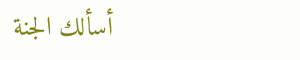أسألك الجنة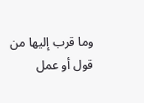وما قرب إليها من قول أو عمل